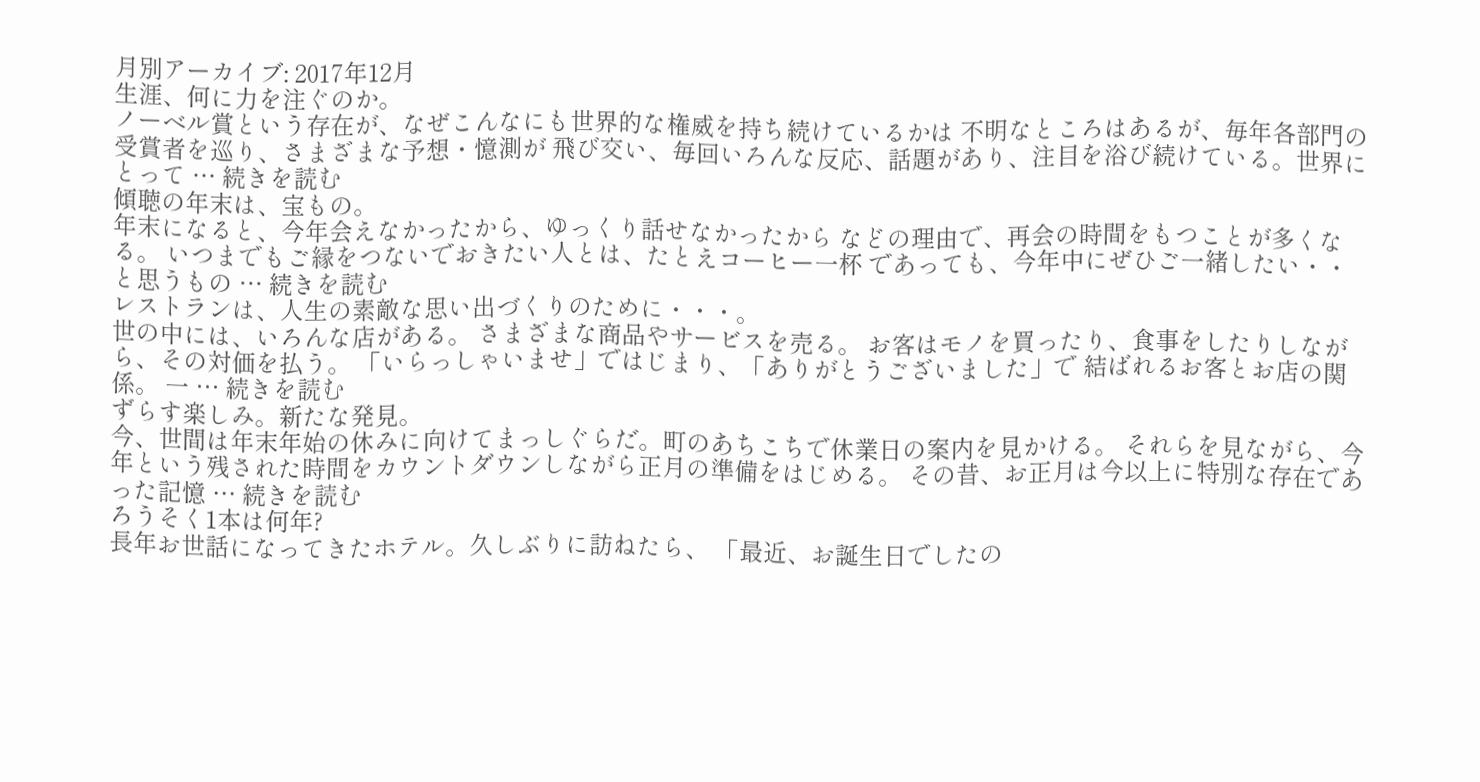月別アーカイブ: 2017年12月
生涯、何に力を注ぐのか。
ノーベル賞という存在が、なぜこんなにも世界的な権威を持ち続けているかは 不明なところはあるが、毎年各部門の受賞者を巡り、さまざまな予想・憶測が 飛び交い、毎回いろんな反応、話題があり、注目を浴び続けている。世界にとって … 続きを読む
傾聴の年末は、宝もの。
年末になると、今年会えなかったから、ゆっくり話せなかったから などの理由で、再会の時間をもつことが多くなる。 いつまでもご縁をつないでおきたい人とは、たとえコーヒー一杯 であっても、今年中にぜひご一緒したい・・と思うもの … 続きを読む
レストランは、人生の素敵な思い出づくりのために・・・。
世の中には、いろんな店がある。 さまざまな商品やサービスを売る。 お客はモノを買ったり、食事をしたりしながら、その対価を払う。 「いらっしゃいませ」ではじまり、「ありがとうございました」で 結ばれるお客とお店の関係。 一 … 続きを読む
ずらす楽しみ。新たな発見。
今、世間は年末年始の休みに向けてまっしぐらだ。町のあちこちで休業日の案内を見かける。 それらを見ながら、今年という残された時間をカウントダウンしながら正月の準備をはじめる。 その昔、お正月は今以上に特別な存在であった記憶 … 続きを読む
ろうそく1本は何年?
長年お世話になってきたホテル。久しぶりに訪ねたら、 「最近、お誕生日でしたの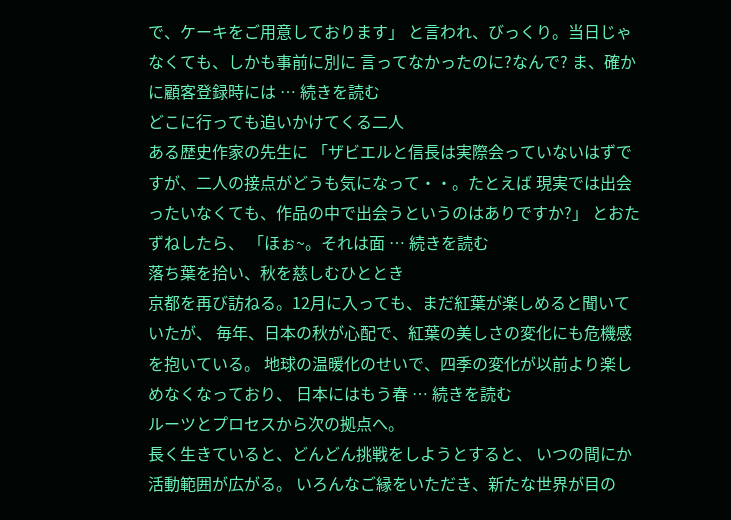で、ケーキをご用意しております」 と言われ、びっくり。当日じゃなくても、しかも事前に別に 言ってなかったのに?なんで? ま、確かに顧客登録時には … 続きを読む
どこに行っても追いかけてくる二人
ある歴史作家の先生に 「ザビエルと信長は実際会っていないはずですが、二人の接点がどうも気になって・・。たとえば 現実では出会ったいなくても、作品の中で出会うというのはありですか?」 とおたずねしたら、 「ほぉ~。それは面 … 続きを読む
落ち葉を拾い、秋を慈しむひととき
京都を再び訪ねる。12月に入っても、まだ紅葉が楽しめると聞いていたが、 毎年、日本の秋が心配で、紅葉の美しさの変化にも危機感を抱いている。 地球の温暖化のせいで、四季の変化が以前より楽しめなくなっており、 日本にはもう春 … 続きを読む
ルーツとプロセスから次の拠点へ。
長く生きていると、どんどん挑戦をしようとすると、 いつの間にか活動範囲が広がる。 いろんなご縁をいただき、新たな世界が目の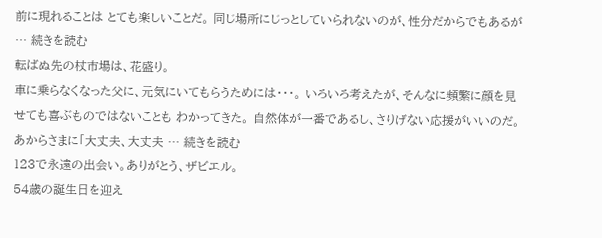前に現れることは とても楽しいことだ。 同じ場所にじっとしていられないのが、性分だからでもあるが … 続きを読む
転ばぬ先の杖市場は、花盛り。
車に乗らなくなった父に、元気にいてもらうためには・・・。 いろいろ考えたが、そんなに頻繁に顔を見せても喜ぶものではないことも わかってきた。 自然体が一番であるし、さりげない応援がいいのだ。 あからさまに「大丈夫、大丈夫 … 続きを読む
123で永遠の出会い。ありがとう、ザビエル。
54歳の誕生日を迎え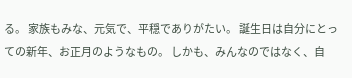る。 家族もみな、元気で、平穏でありがたい。 誕生日は自分にとっての新年、お正月のようなもの。 しかも、みんなのではなく、自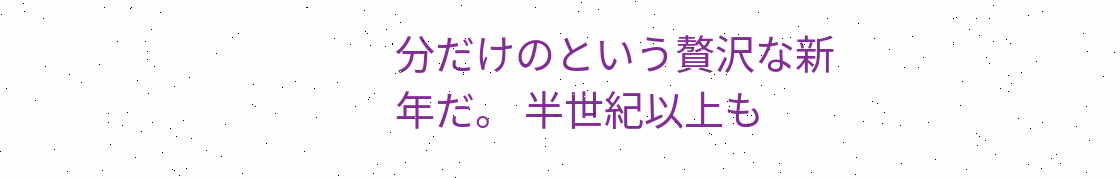分だけのという贅沢な新年だ。 半世紀以上も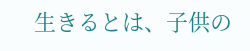生きるとは、子供の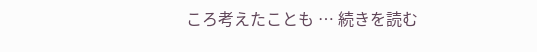ころ考えたことも … 続きを読む